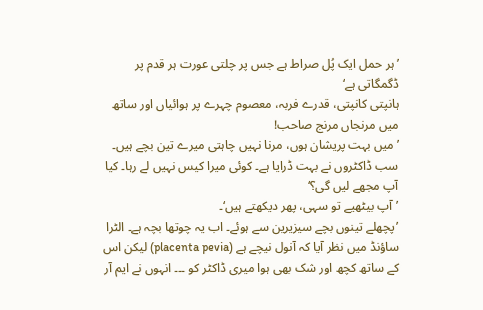’ہر حمل ایک پُل صراط ہے جس پر چلتی عورت ہر قدم پر ڈگمگاتی ہے‘
ہانپتی کانپتی، قدرے فربہ، معصوم چہرے پر ہوائیاں اور ساتھ میں مرنجاں مرنج صاحب!
’میں بہت پریشان ہوں، مرنا نہیں چاہتی میرے تین بچے ہیں۔ سب ڈاکٹروں نے بہت ڈرایا ہے۔ کوئی میرا کیس نہیں لے رہا۔ کیا آپ مجھے لیں گی؟‘
’آپ بیٹھیے تو سہی، پھر دیکھتے ہیں‘۔
’پچھلے تینوں بچے سیزیرین سے ہوئے۔ اب یہ چوتھا بچہ ہے۔ الٹرا ساؤنڈ میں نظر آیا کہ آنول نیچے ہے (placenta pevia) لیکن اس کے ساتھ کچھ اور شک بھی ہوا میری ڈاکٹر کو ۔۔۔ انہوں نے ایم آر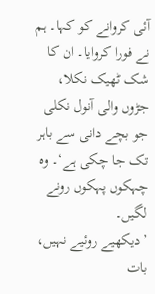آئی کروانے کو کہا۔ ہم نے فورا کروایا۔ ان کا شک ٹھیک نکلا، جڑوں والی آنول نکلی جو بچے دانی سے باہر تک جا چکی ہے‘۔ وہ چہکوں پہکوں رونے لگیں۔
’دیکھیے روئیے نہیں، بات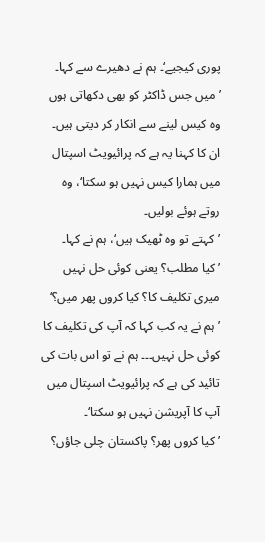پوری کیجیے‘۔ ہم نے دھیرے سے کہا۔
’میں جس ڈاکٹر کو بھی دکھاتی ہوں وہ کیس لینے سے انکار کر دیتی ہیں۔ ان کا کہنا یہ ہے کہ پرائیویٹ اسپتال میں ہمارا کیس نہیں ہو سکتا‘، وہ روتے ہوئے بولیں۔
’کہتے تو وہ ٹھیک ہیں‘، ہم نے کہا۔
’کیا مطلب؟ یعنی کوئی حل نہیں میری تکلیف کا؟ کیا کروں پھر میں؟‘
’ہم نے یہ کب کہا کہ آپ کی تکلیف کا کوئی حل نہیں۔۔۔ ہم نے تو اس بات کی تائید کی ہے کہ پرائیویٹ اسپتال میں آپ کا آپریشن نہیں ہو سکتا‘۔
’کیا کروں پھر؟ پاکستان چلی جاؤں؟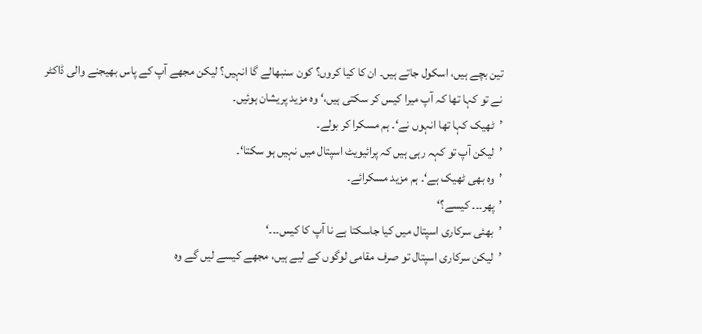تین بچے ہیں، اسکول جاتے ہیں۔ ان کا کیا کروں؟ کون سنبھالے گا انہیں؟ لیکن مجھے آپ کے پاس بھیجنے والی ڈاکٹر نے تو کہا تھا کہ آپ میرا کیس کر سکتی ہیں،‘ وہ مزید پریشان ہوئیں۔
’ٹھیک کہا تھا انہوں نے‘۔ ہم مسکرا کر بولے۔
’لیکن آپ تو کہہ رہی ہیں کہ پرائیویٹ اسپتال میں نہیں ہو سکتا‘۔
’وہ بھی ٹھیک ہے‘۔ ہم مزید مسکرائے۔
’پھر۔۔۔ کیسے؟‘
’بھئی سرکاری اسپتال میں کیا جاسکتا ہے نا آپ کا کیس۔۔۔‘
’لیکن سرکاری اسپتال تو صرف مقامی لوگوں کے لیے ہیں، مجھے کیسے لیں گے وہ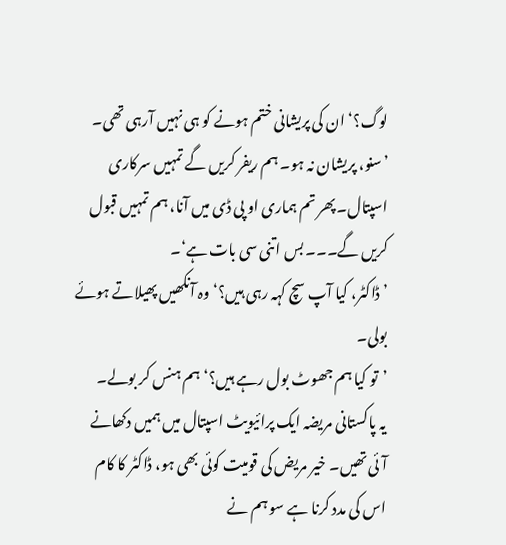لوگ؟‘ ان کی پریشانی ختم ہونے کو ہی نہیں آرہی تھی۔
’سنو، پریشان نہ ہو۔ ہم ریفر کریں گے تمہیں سرکاری اسپتال۔ پھر تم ہماری او پی ڈی میں آنا، ہم تمہیں قبول کریں گے۔۔۔ بس اتنی سی بات ہے‘۔
’ڈاکٹر، کیا آپ سچ کہہ رہی ہیں؟‘ وہ آنکھیں پھیلاتے ہوئے بولی۔
’تو کیا ہم جھوٹ بول رہے ہیں؟‘ ہم ہنس کر بولے۔
یہ پاکستانی مریضہ ایک پرائیویٹ اسپتال میں ہمیں دکھانے آئی تھیں۔ خیر مریض کی قومیت کوئی بھی ہو، ڈاکٹر کا کام اس کی مدد کرنا ہے سو ہم نے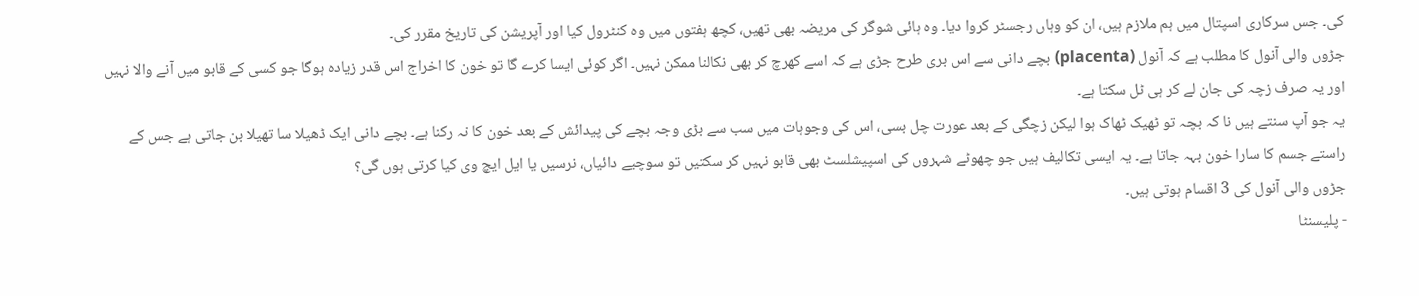کی۔ جس سرکاری اسپتال میں ہم ملازم ہیں، ان کو وہاں رجسٹر کروا دیا۔ وہ ہائی شوگر کی مریضہ بھی تھیں، کچھ ہفتوں میں وہ کنٹرول کیا اور آپریشن کی تاریخ مقرر کی۔
جڑوں والی آنول کا مطلب ہے کہ آنول (placenta) بچے دانی سے اس بری طرح جڑی ہے کہ اسے کھرچ کر بھی نکالنا ممکن نہیں۔ اگر کوئی ایسا کرے گا تو خون کا اخراج اس قدر زیادہ ہوگا جو کسی کے قابو میں آنے والا نہیں اور یہ صرف زچہ کی جان لے کر ہی ٹل سکتا ہے۔
یہ جو آپ سنتے ہیں نا کہ بچہ تو ٹھیک ٹھاک ہوا لیکن زچگی کے بعد عورت چل بسی، اس کی وجوہات میں سب سے بڑی وجہ بچے کی پیدائش کے بعد خون کا نہ رکنا ہے۔ بچے دانی ایک ڈھیلا سا تھیلا بن جاتی ہے جس کے راستے جسم کا سارا خون بہہ جاتا ہے۔ یہ ایسی تکالیف ہیں جو چھوٹے شہروں کی اسپیشلسٹ بھی قابو نہیں کر سکتیں تو سوچیے دائیاں، نرسیں یا ایل ایچ وی کیا کرتی ہوں گی؟
جڑوں والی آنول کی 3 اقسام ہوتی ہیں۔
- پلیسنٹا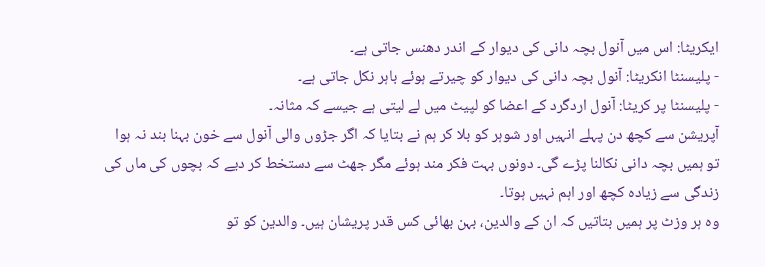ایکریٹا: اس میں آنول بچہ دانی کی دیوار کے اندر دھنس جاتی ہے۔
- پلیسنٹا انکریٹا: آنول بچہ دانی کی دیوار کو چیرتے ہوئے باہر نکل جاتی ہے۔
- پلیسنٹا پر کریٹا: آنول اردگرد کے اعضا کو لپیٹ میں لے لیتی ہے جیسے کہ مثانہ۔
آپریشن سے کچھ دن پہلے انہیں اور شوہر کو بلا کر ہم نے بتایا کہ اگر جڑوں والی آنول سے خون بہنا بند نہ ہوا تو ہمیں بچہ دانی نکالنا پڑے گی۔ دونوں بہت فکر مند ہوئے مگر جھٹ سے دستخط کر دیے کہ بچوں کی ماں کی زندگی سے زیادہ کچھ اور اہم نہیں ہوتا۔
وہ ہر وزٹ پر ہمیں بتاتیں کہ ان کے والدین، بہن بھائی کس قدر پریشان ہیں۔ والدین کو تو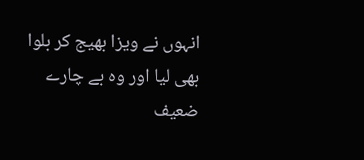انہوں نے ویزا بھیج کر بلوا بھی لیا اور وہ بے چارے ضعیف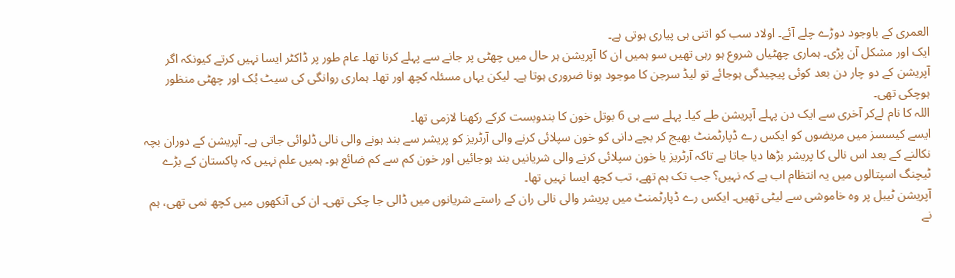العمری کے باوجود دوڑے چلے آئے۔ اولاد سب کو اتنی ہی پیاری ہوتی ہے۔
ایک اور مشکل آن پڑی۔ ہماری چھٹیاں شروع ہو رہی تھیں سو ہمیں ان کا آپریشن ہر حال میں چھٹی پر جانے سے پہلے کرنا تھا۔ عام طور پر ڈاکٹر ایسا نہیں کرتے کیونکہ اگر آپریشن کے دو چار دن بعد کوئی پیچیدگی ہوجائے تو لیڈ سرجن کا موجود ہونا ضروری ہوتا ہے۔ لیکن یہاں مسئلہ کچھ اور تھا۔ ہماری روانگی کی سیٹ بُک اور چھٹی منظور ہوچکی تھی۔
اللہ کا نام لےکر آخری سے ایک دن پہلے آپریشن طے کیا۔ پہلے سے ہی 6 بوتل خون کا بندوبست کرکے رکھنا لازمی تھا۔
ایسے کیسسز میں مریضوں کو ایکس رے ڈپارٹمنٹ بھیج کر بچے دانی کو خون سپلائی کرنے والی آرٹریز کو پریشر سے بند ہونے والی نالی ڈلوائی جاتی ہے۔ آپریشن کے دوران بچہ نکالنے کے بعد اس نالی کا پریشر بڑھا دیا جاتا ہے تاکہ آرٹریز یا خون سپلائی کرنے والی شریانیں بند ہوجائیں اور خون کم سے کم ضائع ہو۔ ہمیں علم نہیں کہ پاکستان کے بڑے ٹیچنگ اسپتالوں میں یہ انتظام اب ہے کہ نہیں؟ جب تک ہم تھے، تب کچھ ایسا نہیں تھا۔
آپریشن ٹیبل پر وہ خاموشی سے لیٹی تھیں۔ ایکس رے ڈپارٹمنٹ میں پریشر والی نالی ران کے راستے شریانوں میں ڈالی جا چکی تھی۔ ان کی آنکھوں میں کچھ نمی تھی، ہم نے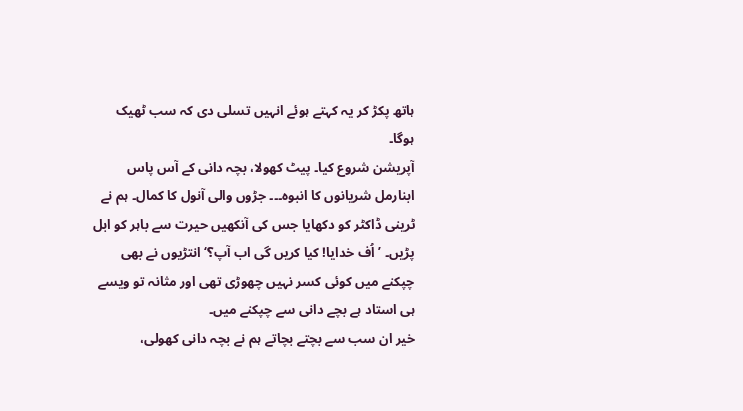ہاتھ پکڑ کر یہ کہتے ہوئے انہیں تسلی دی کہ سب ٹھیک ہوگا۔
آپریشن شروع کیا۔ پیٹ کھولا، بچہ دانی کے آس پاس ابنارمل شریانوں کا انبوہ۔۔۔ جڑوں والی آنول کا کمال۔ ہم نے ٹرینی ڈاکٹر کو دکھایا جس کی آنکھیں حیرت سے باہر کو ابل پڑیں۔ ’اُف خدایا! کیا کریں گی اب آپ؟‘ انتڑیوں نے بھی چپکنے میں کوئی کسر نہیں چھوڑی تھی اور مثانہ تو ویسے ہی استاد ہے بچے دانی سے چپکنے میں۔
خیر ان سب سے بچتے بچاتے ہم نے بچہ دانی کھولی،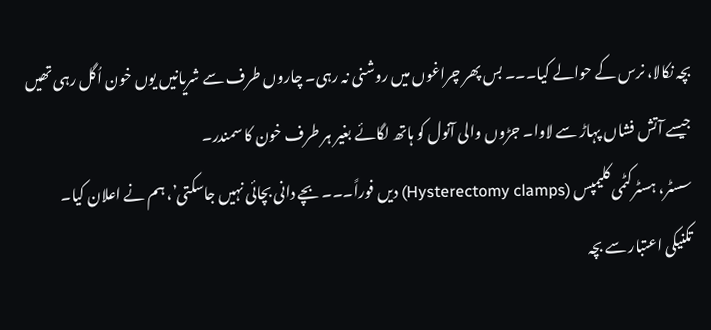بچہ نکالا، نرس کے حوالے کیا۔۔۔ بس پھر چراغوں میں روشنی نہ رہی۔ چاروں طرف سے شریانیں یوں خون اُگل رہی تھیں جیسے آتش فشاں پہاڑ سے لاوا۔ جڑوں والی آنول کو ہاتھ لگائے بغیر ہر طرف خون کا سمندر۔
سسٹر، ہسٹرکٹمی کلیمپس (Hysterectomy clamps) دیں فوراً۔۔۔ بچے دانی بچائی نہیں جاسکتی’، ہم نے اعلان کیا۔
تکنیکی اعتبار سے بچہ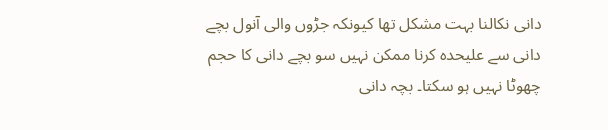دانی نکالنا بہت مشکل تھا کیونکہ جڑوں والی آنول بچے دانی سے علیحدہ کرنا ممکن نہیں سو بچے دانی کا حجم چھوٹا نہیں ہو سکتا۔ بچہ دانی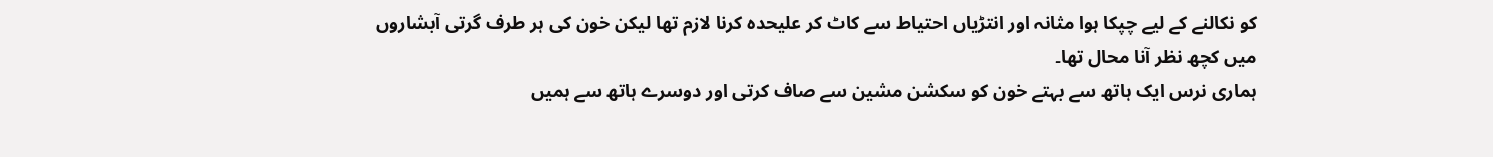کو نکالنے کے لیے چپکا ہوا مثانہ اور انتڑیاں احتیاط سے کاٹ کر علیحدہ کرنا لازم تھا لیکن خون کی ہر طرف گرتی آبشاروں میں کچھ نظر آنا محال تھا۔
ہماری نرس ایک ہاتھ سے بہتے خون کو سکشن مشین سے صاف کرتی اور دوسرے ہاتھ سے ہمیں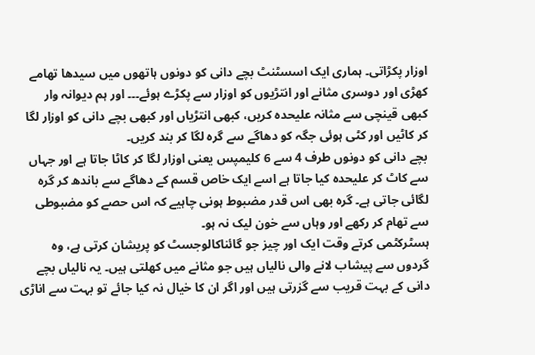اوزار پکڑاتی۔ ہماری ایک اسسٹنٹ بچے دانی کو دونوں ہاتھوں میں سیدھا تھامے کھڑی اور دوسری مثانے اور انتڑیوں کو اوزار سے پکڑے ہوئے۔۔۔ اور ہم دیوانہ وار کبھی قینچی سے مثانہ علیحدہ کریں، کبھی انتڑیاں اور کبھی بچے دانی کو اوزار لگا کر کاٹیں اور کٹی ہوئی جگہ کو دھاگے سے گرہ لگا کر بند کریں۔
بچے دانی کو دونوں طرف 4 سے 6 کلیمپس یعنی اوزار لگا کر کاٹا جاتا ہے اور جہاں سے کاٹ کر علیحدہ کیا جاتا ہے اسے ایک خاص قسم کے دھاگے سے باندھ کر گرہ لگائی جاتی ہے۔ گرہ بھی اس قدر مضبوط ہونی چاہیے کہ اس حصے کو مضبوطی سے تھام کر رکھے اور وہاں سے خون لیک نہ ہو۔
ہسٹرکٹمی کرتے وقت ایک اور چیز جو گائناکالوجسٹ کو پریشان کرتی ہے، وہ گردوں سے پیشاب لانے والی نالیاں ہیں جو مثانے میں کھلتی ہیں۔ یہ نالیاں بچے دانی کے بہت قریب سے گزرتی ہیں اور اگر ان کا خیال نہ کیا جائے تو بہت سے اناڑی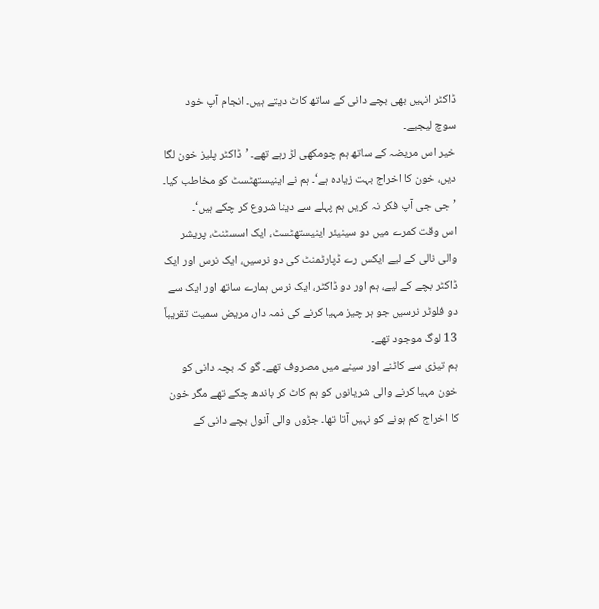ڈاکٹر انہیں بھی بچے دانی کے ساتھ کاٹ دیتے ہیں۔ انجام آپ خود سوچ لیجیے۔
خیر اس مریضہ کے ساتھ ہم چومکھی لڑ رہے تھے۔ ’ڈاکٹر پلیز خون لگا دیں، خون کا اخراج بہت زیادہ ہے‘۔ ہم نے اینیستھٹسٹ کو مخاطب کیا۔ ’جی جی آپ فکر نہ کریں ہم پہلے سے دینا شروع کر چکے ہیں‘۔
اس وقت کمرے میں دو سینیئر اینیستھٹسٹ، ایک اسسٹنٹ، پریشر والی نالی کے لیے ایکس رے ڈپارٹمنٹ کی دو نرسیں، ایک نرس اور ایک ڈاکٹر بچے کے لیے، ہم اور دو ڈاکٹر، ایک نرس ہمارے ساتھ اور ایک سے دو فلوٹر نرسیں جو ہر چیز مہیا کرنے کی ذمہ دار، مریض سمیت تقریباً 13 لوگ موجود تھے۔
ہم تیزی سے کاٹنے اور سینے میں مصروف تھے۔ گو کہ بچہ دانی کو خون مہیا کرنے والی شریانوں کو ہم کاٹ کر باندھ چکے تھے مگر خون کا اخراج کم ہونے کو نہیں آتا تھا۔ جڑوں والی آنول بچے دانی کے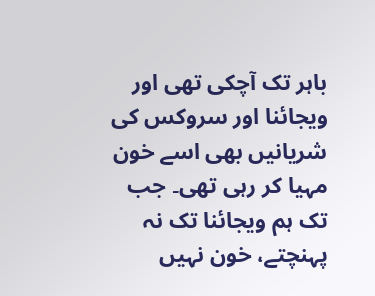باہر تک آچکی تھی اور ویجائنا اور سروکس کی شریانیں بھی اسے خون مہیا کر رہی تھی۔ جب تک ہم ویجائنا تک نہ پہنچتے، خون نہیں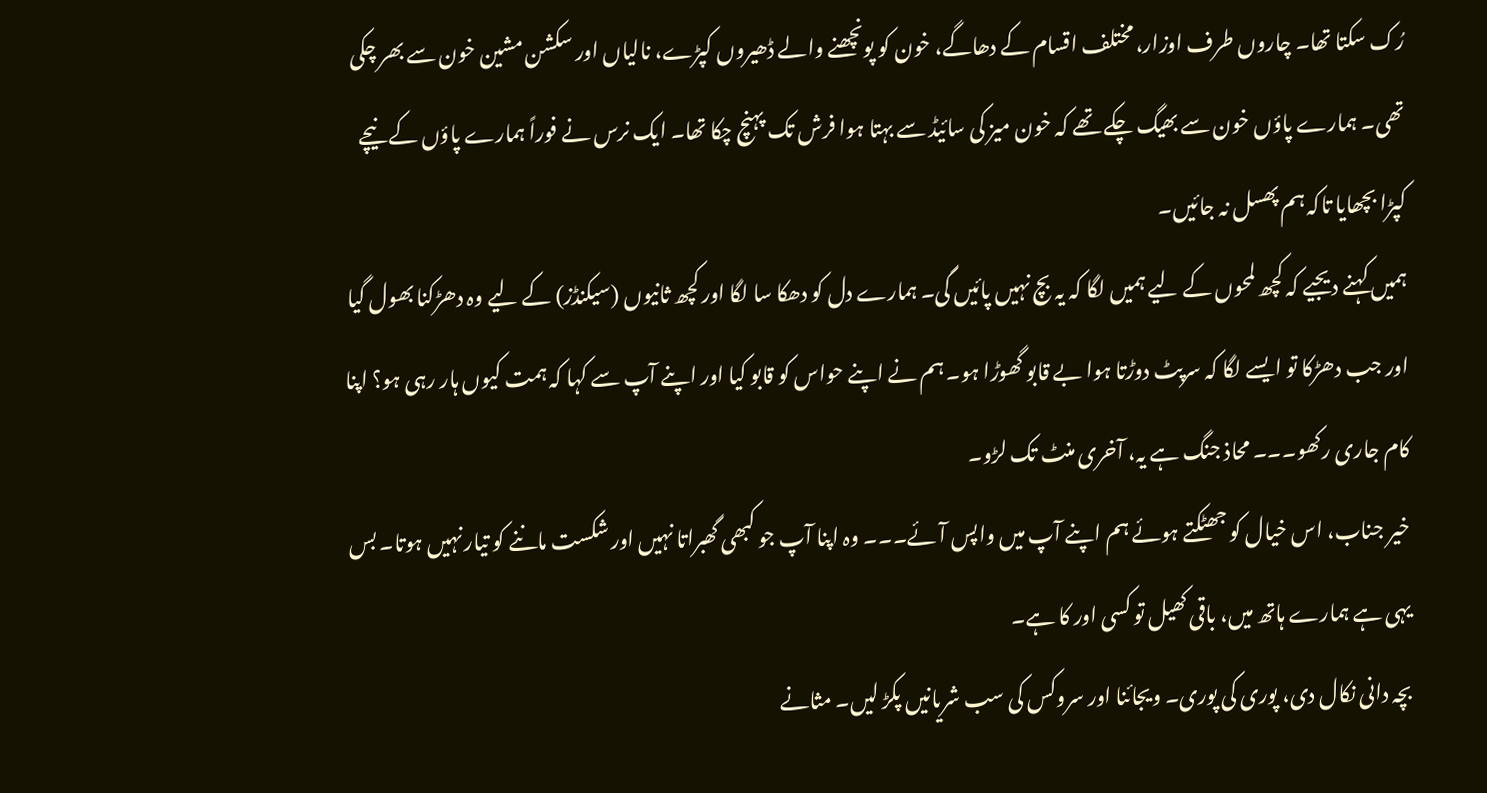رُک سکتا تھا۔ چاروں طرف اوزار، مختلف اقسام کے دھاگے، خون کو پونچھنے والے ڈھیروں کپڑے، نالیاں اور سکشن مشین خون سے بھر چکی تھی۔ ہمارے پاؤں خون سے بھیگ چکے تھے کہ خون میز کی سائیڈ سے بہتا ہوا فرش تک پہنچ چکا تھا۔ ایک نرس نے فوراً ہمارے پاؤں کے نیچے کپڑا بچھایا تاکہ ہم پھسل نہ جائیں۔
ہمیں کہنے دیجیے کہ کچھ لمحوں کے لیے ہمیں لگا کہ یہ بچ نہیں پائیں گی۔ ہمارے دل کو دھکا سا لگا اور کچھ ثانیوں (سیکنڈز) کے لیے وہ دھڑکنا بھول گیا اور جب دھڑکا تو ایسے لگا کہ سرپٹ دوڑتا ہوا بے قابو گھوڑا ہو۔ ہم نے اپنے حواس کو قابو کیا اور اپنے آپ سے کہا کہ ہمت کیوں ہار رہی ہو؟ اپنا کام جاری رکھو۔۔۔ محاذ جنگ ہے یہ، آخری منٹ تک لڑو۔
خیر جناب، اس خیال کو جھٹکتے ہوئے ہم اپنے آپ میں واپس آئے۔۔۔ وہ اپنا آپ جو کبھی گھبراتا نہیں اور شکست ماننے کو تیار نہیں ہوتا۔ بس یہی ہے ہمارے ہاتھ میں، باقی کھیل تو کسی اور کا ہے۔
بچہ دانی نکال دی، پوری کی پوری۔ ویجائنا اور سروکس کی سب شریانیں پکڑ لیں۔ مثانے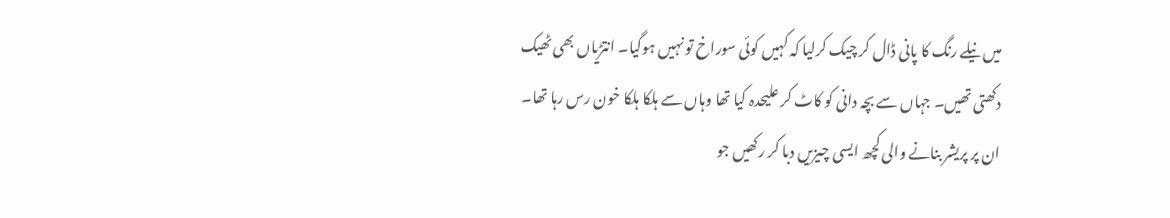میں نیلے رنگ کا پانی ڈال کر چیک کرلیا کہ کہیں کوئی سوراخ تو نہیں ہوگیا۔ انتڑیاں بھی ٹھیک دکھتی تھیں۔ جہاں سے بچہ دانی کو کاٹ کر علیحدہ کیا تھا وہاں سے ہلکا ہلکا خون رس رہا تھا۔ ان پر پریشر بنانے والی کچھ ایسی چیزیں دبا کر رکھیں جو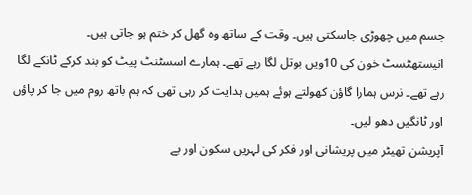جسم میں چھوڑی جاسکتی ہیں۔ وقت کے ساتھ وہ گھل کر ختم ہو جاتی ہیں۔
انیستھٹسٹ خون کی 10ویں بوتل لگا رہے تھے۔ ہمارے اسسٹنٹ پیٹ کو بند کرکے ٹانکے لگا رہے تھے۔ نرس ہمارا گاؤن کھولتے ہوئے ہمیں ہدایت کر رہی تھی کہ ہم باتھ روم میں جا کر پاؤں اور ٹانگیں دھو لیں۔
آپریشن تھیٹر میں پریشانی اور فکر کی لہریں سکون اور بے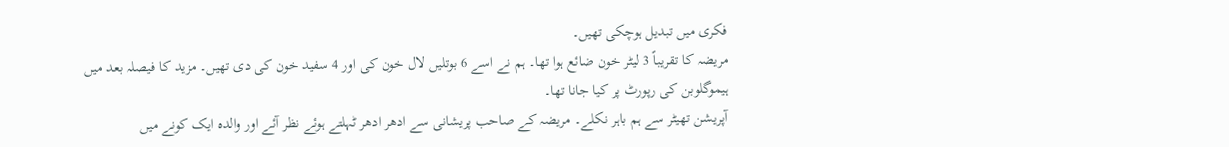فکری میں تبدیل ہوچکی تھیں۔
مریضہ کا تقریباً 3 لیٹر خون ضائع ہوا تھا۔ ہم نے اسے 6 بوتلیں لال خون کی اور 4 سفید خون کی دی تھیں۔ مزید کا فیصلہ بعد میں ہیموگلوبن کی رپورٹ پر کیا جانا تھا۔
آپریشن تھیٹر سے ہم باہر نکلے۔ مریضہ کے صاحب پریشانی سے ادھر ادھر ٹہلتے ہوئے نظر آئے اور والدہ ایک کونے میں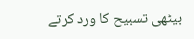بیٹھی تسبیح کا ورد کرتے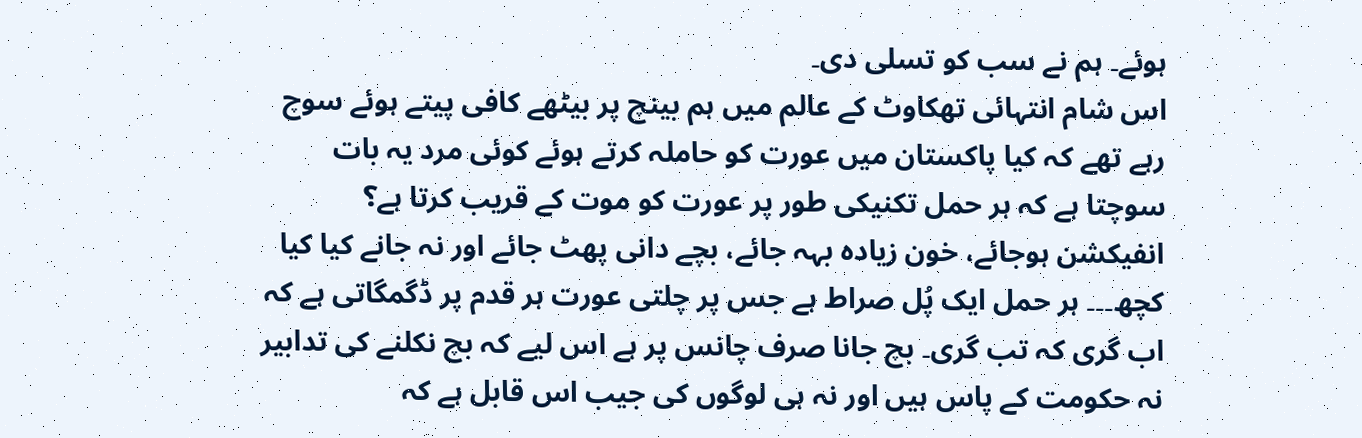ہوئے۔ ہم نے سب کو تسلی دی۔
اس شام انتہائی تھکاوٹ کے عالم میں ہم بینچ پر بیٹھے کافی پیتے ہوئے سوچ رہے تھے کہ کیا پاکستان میں عورت کو حاملہ کرتے ہوئے کوئی مرد یہ بات سوچتا ہے کہ ہر حمل تکنیکی طور پر عورت کو موت کے قریب کرتا ہے؟ انفیکشن ہوجائے، خون زیادہ بہہ جائے، بچے دانی پھٹ جائے اور نہ جانے کیا کیا کچھ۔۔۔ ہر حمل ایک پُل صراط ہے جس پر چلتی عورت ہر قدم پر ڈگمگاتی ہے کہ اب گری کہ تب گری۔ بچ جانا صرف چانس پر ہے اس لیے کہ بچ نکلنے کی تدابیر نہ حکومت کے پاس ہیں اور نہ ہی لوگوں کی جیب اس قابل ہے کہ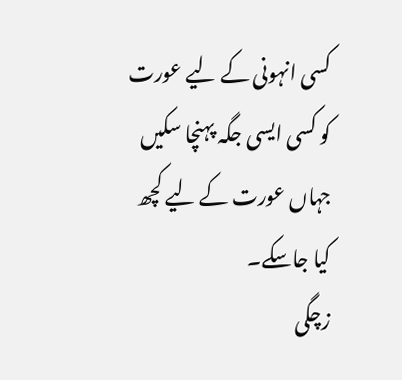کسی انہونی کے لیے عورت کو کسی ایسی جگہ پہنچا سکیں جہاں عورت کے لیے کچھ کیا جاسکے۔
زچگی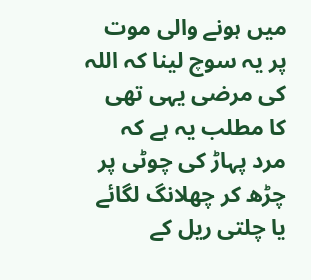میں ہونے والی موت پر یہ سوچ لینا کہ اللہ کی مرضی یہی تھی کا مطلب یہ ہے کہ مرد پہاڑ کی چوٹی پر چڑھ کر چھلانگ لگائے یا چلتی ریل کے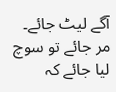آگے لیٹ جائے۔ مر جائے تو سوچ لیا جائے کہ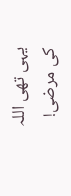یہی تھی اللہ کی مرضی!